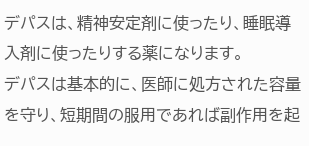デパスは、精神安定剤に使ったり、睡眠導入剤に使ったりする薬になります。
デパスは基本的に、医師に処方された容量を守り、短期間の服用であれば副作用を起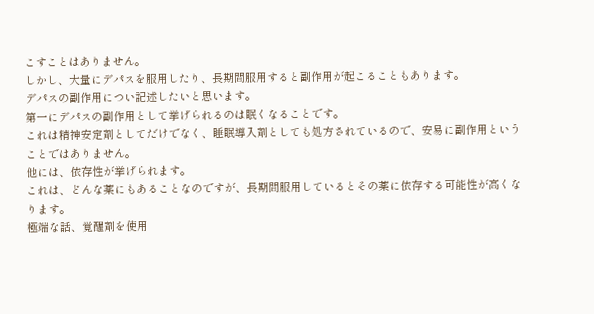こすことはありません。
しかし、大量にデパスを服用したり、長期間服用すると副作用が起こることもあります。
デパスの副作用につい記述したいと思います。
第一にデパスの副作用として挙げられるのは眠くなることです。
これは精神安定剤としてだけでなく、睡眠導入剤としても処方されているので、安易に副作用ということではありません。
他には、依存性が挙げられます。
これは、どんな薬にもあることなのですが、長期間服用しているとその薬に依存する可能性が高くなります。
極端な話、覚醒剤を使用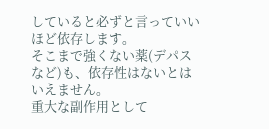していると必ずと言っていいほど依存します。
そこまで強くない薬(デパスなど)も、依存性はないとはいえません。
重大な副作用として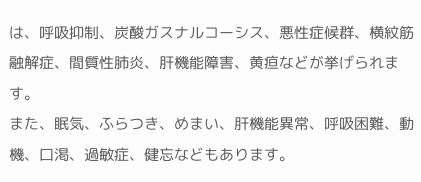は、呼吸抑制、炭酸ガスナルコーシス、悪性症候群、横紋筋融解症、間質性肺炎、肝機能障害、黄疸などが挙げられます。
また、眠気、ふらつき、めまい、肝機能異常、呼吸困難、動機、口渇、過敏症、健忘などもあります。